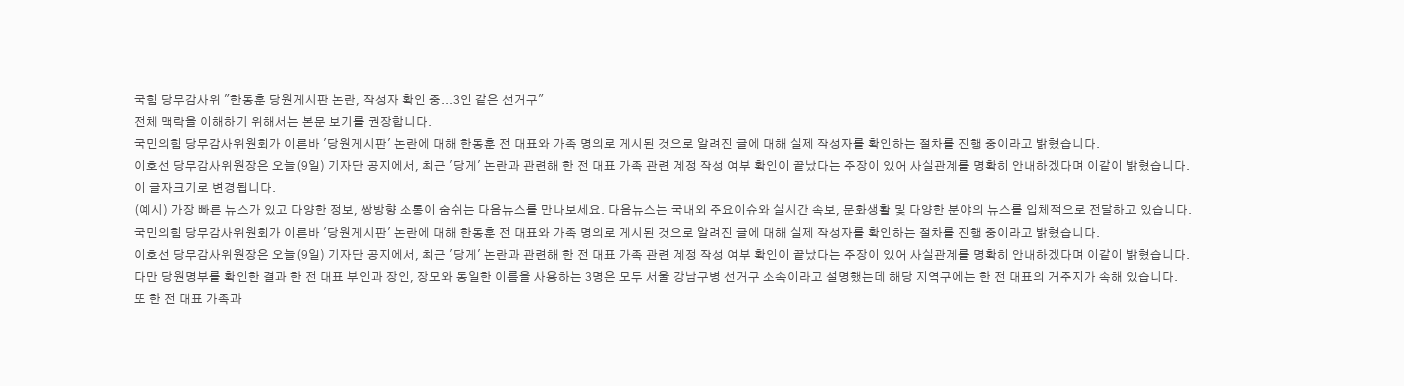국힘 당무감사위 "한동훈 당원게시판 논란, 작성자 확인 중...3인 같은 선거구"
전체 맥락을 이해하기 위해서는 본문 보기를 권장합니다.
국민의힘 당무감사위원회가 이른바 '당원게시판' 논란에 대해 한동훈 전 대표와 가족 명의로 게시된 것으로 알려진 글에 대해 실제 작성자를 확인하는 절차를 진행 중이라고 밝혔습니다.
이호선 당무감사위원장은 오늘(9일) 기자단 공지에서, 최근 '당게' 논란과 관련해 한 전 대표 가족 관련 계정 작성 여부 확인이 끝났다는 주장이 있어 사실관계를 명확히 안내하겠다며 이같이 밝혔습니다.
이 글자크기로 변경됩니다.
(예시) 가장 빠른 뉴스가 있고 다양한 정보, 쌍방향 소통이 숨쉬는 다음뉴스를 만나보세요. 다음뉴스는 국내외 주요이슈와 실시간 속보, 문화생활 및 다양한 분야의 뉴스를 입체적으로 전달하고 있습니다.
국민의힘 당무감사위원회가 이른바 '당원게시판' 논란에 대해 한동훈 전 대표와 가족 명의로 게시된 것으로 알려진 글에 대해 실제 작성자를 확인하는 절차를 진행 중이라고 밝혔습니다.
이호선 당무감사위원장은 오늘(9일) 기자단 공지에서, 최근 '당게' 논란과 관련해 한 전 대표 가족 관련 계정 작성 여부 확인이 끝났다는 주장이 있어 사실관계를 명확히 안내하겠다며 이같이 밝혔습니다.
다만 당원명부를 확인한 결과 한 전 대표 부인과 장인, 장모와 동일한 이름을 사용하는 3명은 모두 서울 강남구병 선거구 소속이라고 설명했는데 해당 지역구에는 한 전 대표의 거주지가 속해 있습니다.
또 한 전 대표 가족과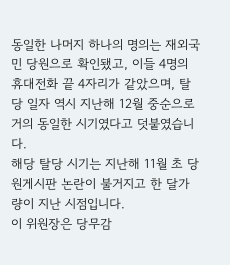동일한 나머지 하나의 명의는 재외국민 당원으로 확인됐고, 이들 4명의 휴대전화 끝 4자리가 같았으며, 탈당 일자 역시 지난해 12월 중순으로 거의 동일한 시기였다고 덧붙였습니다.
해당 탈당 시기는 지난해 11월 초 당원게시판 논란이 불거지고 한 달가량이 지난 시점입니다.
이 위원장은 당무감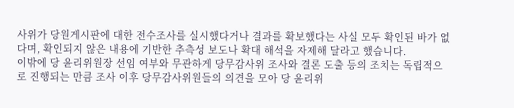사위가 당원게시판에 대한 전수조사를 실시했다거나 결과를 확보했다는 사실 모두 확인된 바가 없다며, 확인되지 않은 내용에 기반한 추측성 보도나 확대 해석을 자제해 달라고 했습니다.
이밖에 당 윤리위원장 선임 여부와 무관하게 당무감사위 조사와 결론 도출 등의 조치는 독립적으로 진행되는 만큼 조사 이후 당무감사위원들의 의견을 모아 당 윤리위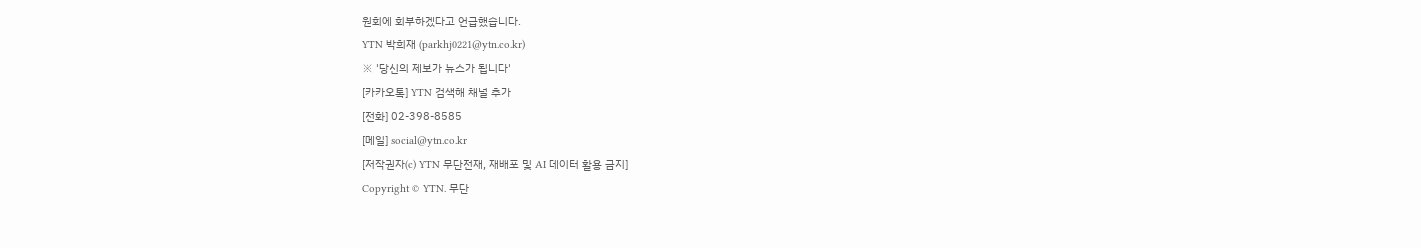원회에 회부하겠다고 언급했습니다.
YTN 박희재 (parkhj0221@ytn.co.kr)
※ '당신의 제보가 뉴스가 됩니다'
[카카오톡] YTN 검색해 채널 추가
[전화] 02-398-8585
[메일] social@ytn.co.kr
[저작권자(c) YTN 무단전재, 재배포 및 AI 데이터 활용 금지]
Copyright © YTN. 무단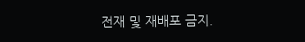전재 및 재배포 금지.